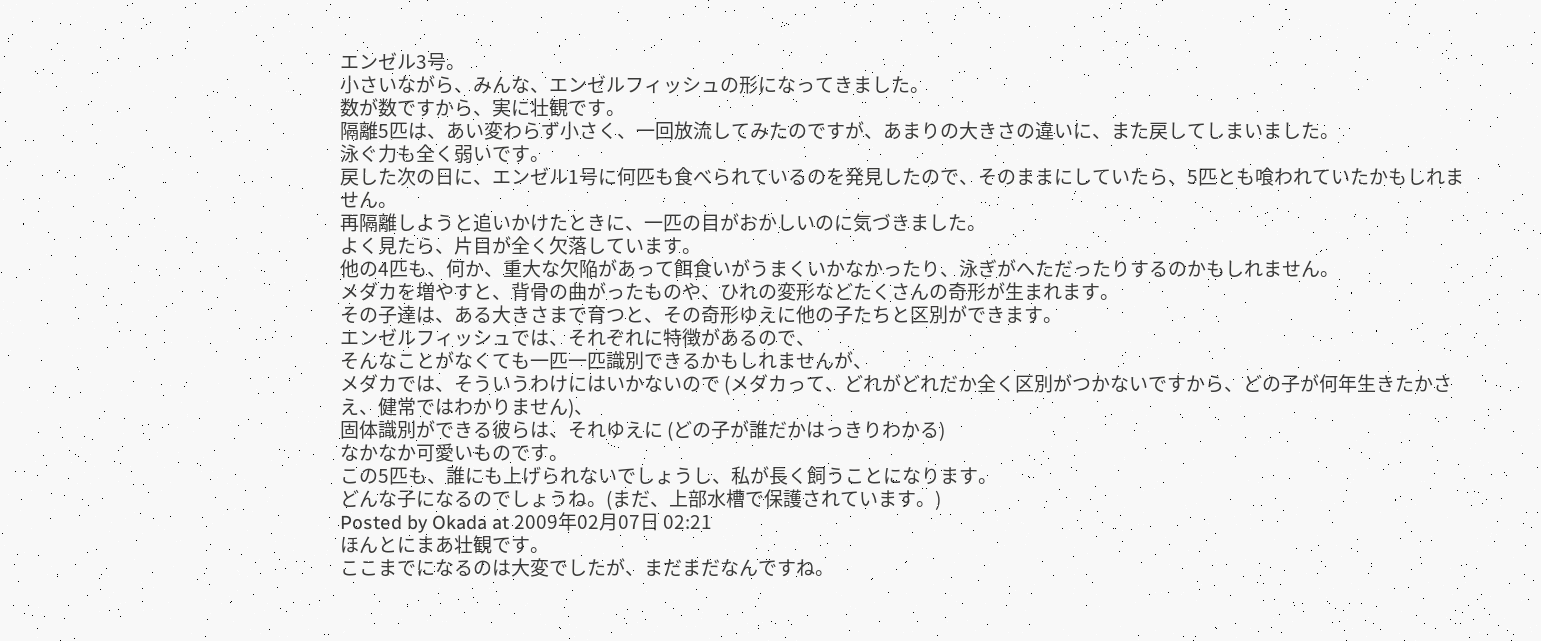エンゼル3号。
小さいながら、みんな、エンゼルフィッシュの形になってきました。
数が数ですから、実に壮観です。
隔離5匹は、あい変わらず小さく、一回放流してみたのですが、あまりの大きさの違いに、また戻してしまいました。
泳ぐ力も全く弱いです。
戻した次の日に、エンゼル1号に何匹も食べられているのを発見したので、そのままにしていたら、5匹とも喰われていたかもしれません。
再隔離しようと追いかけたときに、一匹の目がおかしいのに気づきました。
よく見たら、片目が全く欠落しています。
他の4匹も、何か、重大な欠陥があって餌食いがうまくいかなかったり、泳ぎがへただったりするのかもしれません。
メダカを増やすと、背骨の曲がったものや、ひれの変形などたくさんの奇形が生まれます。
その子達は、ある大きさまで育つと、その奇形ゆえに他の子たちと区別ができます。
エンゼルフィッシュでは、それぞれに特徴があるので、
そんなことがなくても一匹一匹識別できるかもしれませんが、
メダカでは、そういうわけにはいかないので (メダカって、どれがどれだか全く区別がつかないですから、どの子が何年生きたかさえ、健常ではわかりません)、
固体識別ができる彼らは、それゆえに (どの子が誰だかはっきりわかる)
なかなか可愛いものです。
この5匹も、誰にも上げられないでしょうし、私が長く飼うことになります。
どんな子になるのでしょうね。(まだ、上部水槽で保護されています。)
Posted by Okada at 2009年02月07日 02:21
ほんとにまあ壮観です。
ここまでになるのは大変でしたが、まだまだなんですね。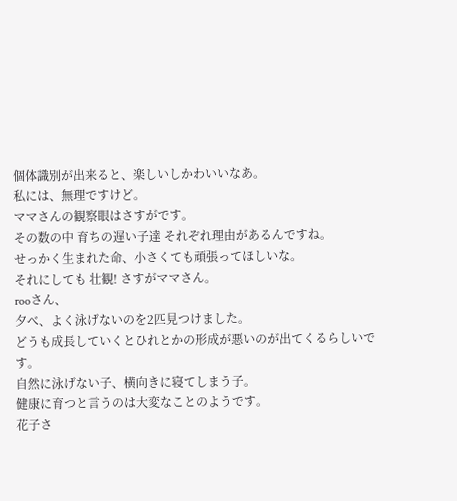個体識別が出来ると、楽しいしかわいいなあ。
私には、無理ですけど。
ママさんの観察眼はさすがです。
その数の中 育ちの遅い子達 それぞれ理由があるんですね。
せっかく生まれた命、小さくても頑張ってほしいな。
それにしても 壮観! さすがママさん。
rooさん、
夕べ、よく泳げないのを2匹見つけました。
どうも成長していくとひれとかの形成が悪いのが出てくるらしいです。
自然に泳げない子、横向きに寝てしまう子。
健康に育つと言うのは大変なことのようです。
花子さ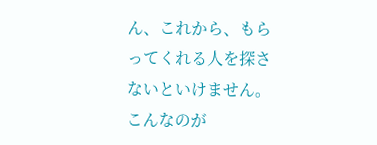ん、これから、もらってくれる人を探さないといけません。
こんなのが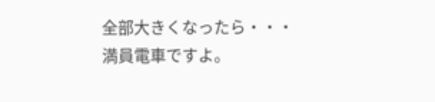全部大きくなったら・・・
満員電車ですよ。